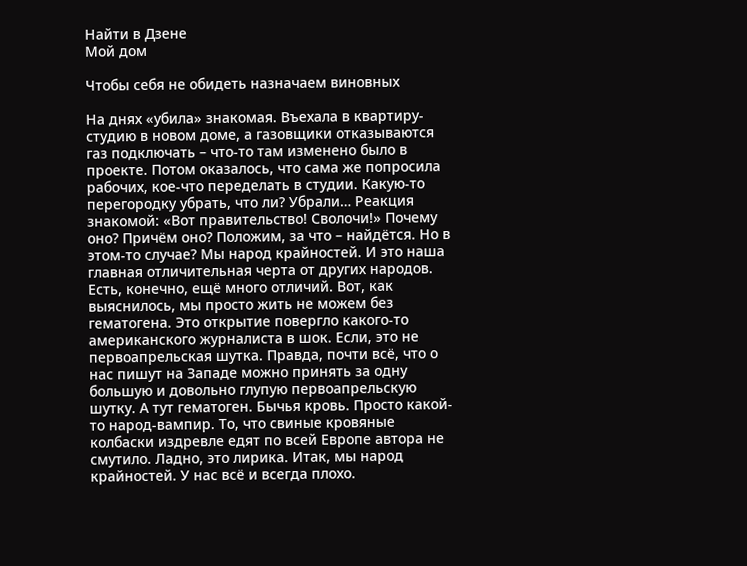Найти в Дзене
Мой дом

Чтобы себя не обидеть назначаем виновных

На днях «убила» знакомая. Въехала в квартиру-студию в новом доме, а газовщики отказываются газ подключать – что-то там изменено было в проекте. Потом оказалось, что сама же попросила рабочих, кое-что переделать в студии. Какую-то перегородку убрать, что ли? Убрали… Реакция знакомой: «Вот правительство! Сволочи!» Почему оно? Причём оно? Положим, за что – найдётся. Но в этом-то случае? Мы народ крайностей. И это наша главная отличительная черта от других народов. Есть, конечно, ещё много отличий. Вот, как выяснилось, мы просто жить не можем без гематогена. Это открытие повергло какого-то американского журналиста в шок. Если, это не первоапрельская шутка. Правда, почти всё, что о нас пишут на Западе можно принять за одну большую и довольно глупую первоапрельскую шутку. А тут гематоген. Бычья кровь. Просто какой-то народ-вампир. То, что свиные кровяные колбаски издревле едят по всей Европе автора не смутило. Ладно, это лирика. Итак, мы народ крайностей. У нас всё и всегда плохо.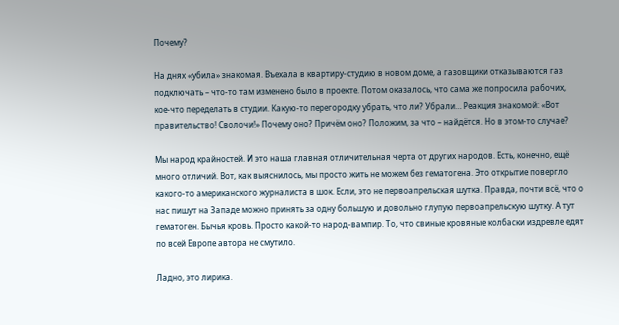Почему?

На днях «убила» знакомая. Въехала в квартиру-студию в новом доме, а газовщики отказываются газ подключать – что-то там изменено было в проекте. Потом оказалось, что сама же попросила рабочих, кое-что переделать в студии. Какую-то перегородку убрать, что ли? Убрали… Реакция знакомой: «Вот правительство! Сволочи!» Почему оно? Причём оно? Положим, за что – найдётся. Но в этом-то случае?

Мы народ крайностей. И это наша главная отличительная черта от других народов. Есть, конечно, ещё много отличий. Вот, как выяснилось, мы просто жить не можем без гематогена. Это открытие повергло какого-то американского журналиста в шок. Если, это не первоапрельская шутка. Правда, почти всё, что о нас пишут на Западе можно принять за одну большую и довольно глупую первоапрельскую шутку. А тут гематоген. Бычья кровь. Просто какой-то народ-вампир. То, что свиные кровяные колбаски издревле едят по всей Европе автора не смутило.

Ладно, это лирика.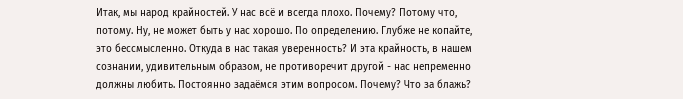Итак, мы народ крайностей. У нас всё и всегда плохо. Почему? Потому что, потому. Ну, не может быть у нас хорошо. По определению. Глубже не копайте, это бессмысленно. Откуда в нас такая уверенность? И эта крайность, в нашем сознании, удивительным образом, не противоречит другой - нас непременно должны любить. Постоянно задаёмся этим вопросом. Почему? Что за блажь?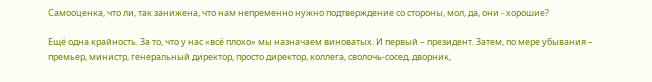Самооценка, что ли, так занижена, что нам непременно нужно подтверждение со стороны, мол, да, они - хорошие?

Ещё одна крайность. За то, что у нас «всё плохо» мы назначаем виноватых. И первый – президент. Затем, по мере убывания – премьер, министр, генеральный директор, просто директор, коллега, сволочь-сосед, дворник,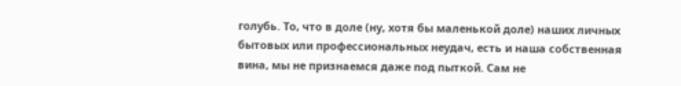голубь. То, что в доле (ну, хотя бы маленькой доле) наших личных бытовых или профессиональных неудач, есть и наша собственная вина, мы не признаемся даже под пыткой. Сам не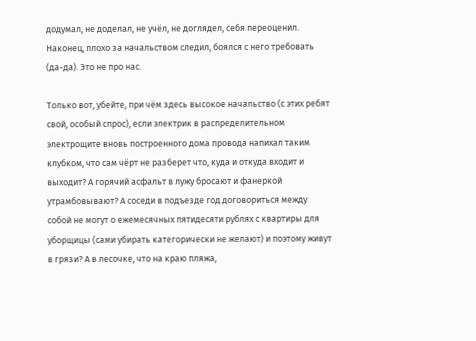додумал, не доделал, не учёл, не доглядел, себя переоценил. Наконец, плохо за начальством следил, боялся с него требовать (да-да). Это не про нас.

Только вот, убейте, при чём здесь высокое начальство (с этих ребят свой, особый спрос), если электрик в распределительном электрощите вновь построенного дома провода напихал таким клубком, что сам чёрт не разберет что, куда и откуда входит и выходит? А горячий асфальт в лужу бросают и фанеркой утрамбовывают? А соседи в подъезде год договориться между собой не могут о ежемесячных пятидесяти рублях с квартиры для уборщицы (сами убирать категорически не желают) и поэтому живут в грязи? А в лесочке, что на краю пляжа,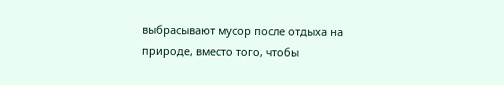выбрасывают мусор после отдыха на природе, вместо того, чтобы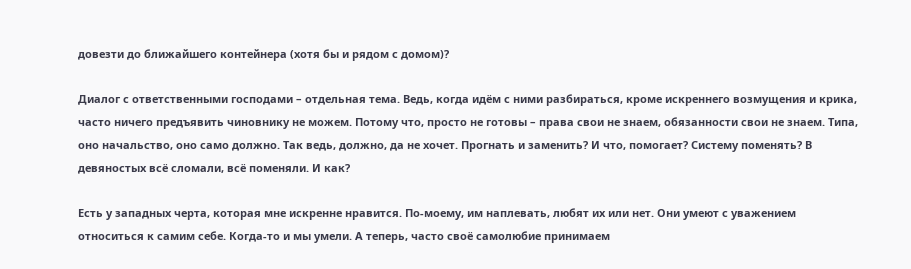довезти до ближайшего контейнера (хотя бы и рядом с домом)?

Диалог с ответственными господами – отдельная тема. Ведь, когда идём с ними разбираться, кроме искреннего возмущения и крика, часто ничего предъявить чиновнику не можем. Потому что, просто не готовы – права свои не знаем, обязанности свои не знаем. Типа, оно начальство, оно само должно. Так ведь, должно, да не хочет. Прогнать и заменить? И что, помогает? Систему поменять? В девяностых всё сломали, всё поменяли. И как?

Есть у западных черта, которая мне искренне нравится. По-моему, им наплевать, любят их или нет. Они умеют с уважением относиться к самим себе. Когда-то и мы умели. А теперь, часто своё самолюбие принимаем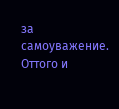за самоуважение. Оттого и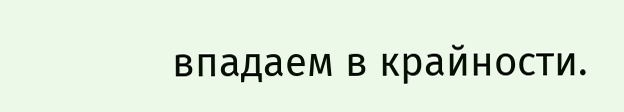впадаем в крайности.